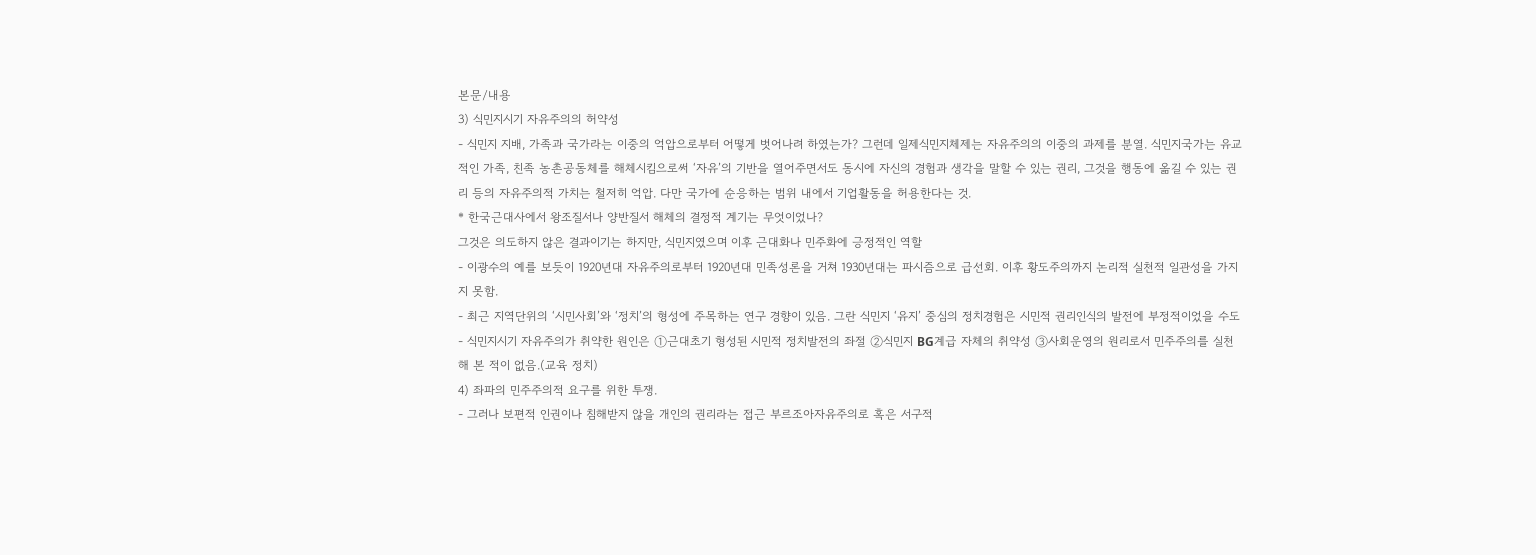본문/내용
3) 식민지시기 자유주의의 허약성
- 식민지 지배, 가족과 국가라는 이중의 억압으로부터 어떻게 벗어나려 하였는가? 그런데 일제식민지체제는 자유주의의 이중의 과제를 분열. 식민지국가는 유교적인 가족, 친족 농촌공동체를 해체시킴으로써 ‘자유’의 기반을 열어주면서도 동시에 자신의 경험과 생각을 말할 수 있는 권리, 그것을 행동에 옮길 수 있는 권리 등의 자유주의적 가치는 철저히 억압. 다만 국가에 순응하는 범위 내에서 기업활동을 허용한다는 것.
* 한국근대사에서 왕조질서나 양반질서 해체의 결정적 계기는 무엇이었나?
그것은 의도하지 않은 결과이기는 하지만, 식민지였으며 이후 근대화나 민주화에 긍정적인 역할
- 이광수의 예를 보듯이 1920년대 자유주의로부터 1920년대 민족성론을 거쳐 1930년대는 파시즘으로 급선회. 이후 황도주의까지 논리적 실천적 일관성을 가지지 못함.
- 최근 지역단위의 ‘시민사회’와 ‘정치’의 형성에 주목하는 연구 경향이 있음. 그란 식민지 ‘유지’ 중심의 정치경험은 시민적 권리인식의 발전에 부정적이었을 수도
- 식민지시기 자유주의가 취약한 원인은 ①근대초기 형성된 시민적 정치발전의 좌절 ②식민지 BG계급 자체의 취약성 ③사회운영의 원리로서 민주주의를 실천해 본 적이 없음.(교육 정치)
4) 좌파의 민주주의적 요구를 위한 투쟁.
- 그러나 보편적 인권이나 침해받지 않을 개인의 권리라는 접근 부르조아자유주의로 혹은 서구적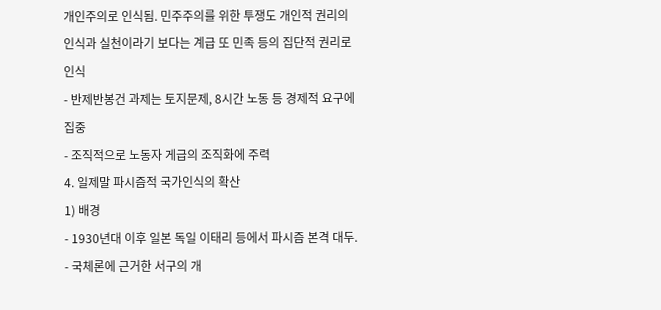개인주의로 인식됨. 민주주의를 위한 투쟁도 개인적 권리의 인식과 실천이라기 보다는 계급 또 민족 등의 집단적 권리로 인식
- 반제반봉건 과제는 토지문제, 8시간 노동 등 경제적 요구에 집중
- 조직적으로 노동자 게급의 조직화에 주력
4. 일제말 파시즘적 국가인식의 확산
1) 배경
- 1930년대 이후 일본 독일 이태리 등에서 파시즘 본격 대두.
- 국체론에 근거한 서구의 개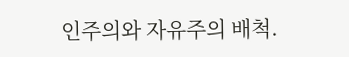인주의와 자유주의 배척.